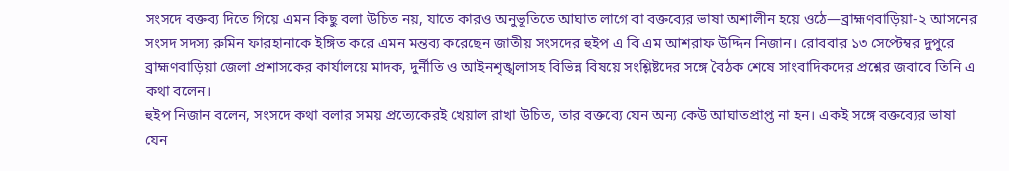সংসদে বক্তব্য দিতে গিয়ে এমন কিছু বলা উচিত নয়, যাতে কারও অনুভূতিতে আঘাত লাগে বা বক্তব্যের ভাষা অশালীন হয়ে ওঠে—ব্রাহ্মণবাড়িয়া-২ আসনের সংসদ সদস্য রুমিন ফারহানাকে ইঙ্গিত করে এমন মন্তব্য করেছেন জাতীয় সংসদের হুইপ এ বি এম আশরাফ উদ্দিন নিজান। রোববার ১৩ সেপ্টেম্বর দুপুরে ব্রাহ্মণবাড়িয়া জেলা প্রশাসকের কার্যালয়ে মাদক, দুর্নীতি ও আইনশৃঙ্খলাসহ বিভিন্ন বিষয়ে সংশ্লিষ্টদের সঙ্গে বৈঠক শেষে সাংবাদিকদের প্রশ্নের জবাবে তিনি এ কথা বলেন।
হুইপ নিজান বলেন, সংসদে কথা বলার সময় প্রত্যেকেরই খেয়াল রাখা উচিত, তার বক্তব্যে যেন অন্য কেউ আঘাতপ্রাপ্ত না হন। একই সঙ্গে বক্তব্যের ভাষা যেন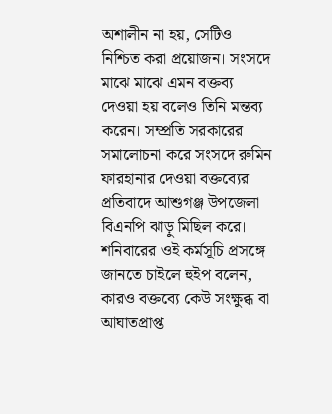অশালীন না হয়, সেটিও নিশ্চিত করা প্রয়োজন। সংসদে মাঝে মাঝে এমন বক্তব্য দেওয়া হয় বলেও তিনি মন্তব্য করেন। সম্প্রতি সরকারের সমালোচনা করে সংসদে রুমিন ফারহানার দেওয়া বক্তব্যের প্রতিবাদে আশুগঞ্জ উপজেলা বিএনপি ঝাড়ু মিছিল করে। শনিবারের ওই কর্মসূচি প্রসঙ্গে জানতে চাইলে হুইপ বলেন, কারও বক্তব্যে কেউ সংক্ষুব্ধ বা আঘাতপ্রাপ্ত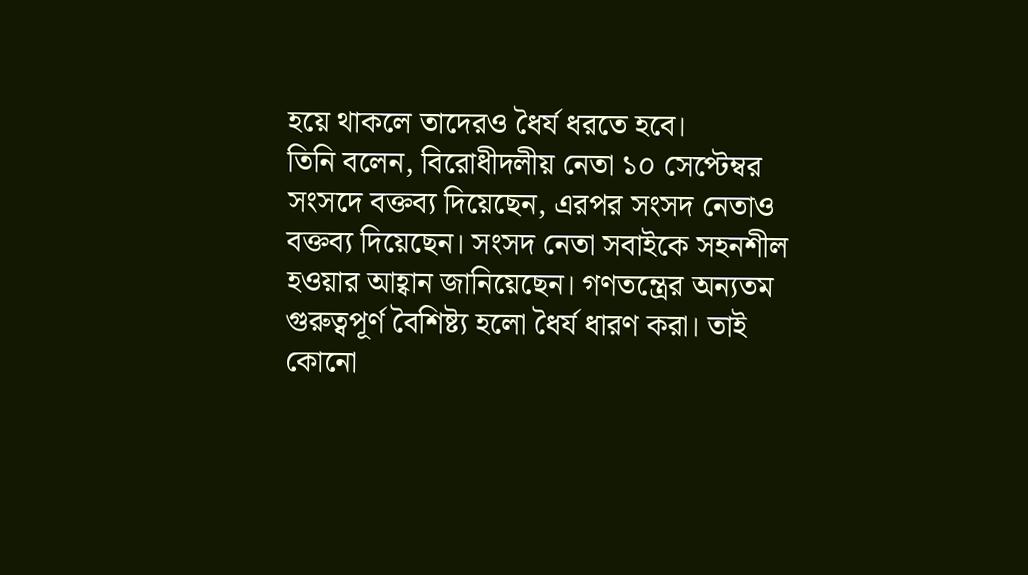হয়ে থাকলে তাদেরও ধৈর্য ধরতে হবে।
তিনি বলেন, বিরোধীদলীয় নেতা ১০ সেপ্টেম্বর সংসদে বক্তব্য দিয়েছেন, এরপর সংসদ নেতাও বক্তব্য দিয়েছেন। সংসদ নেতা সবাইকে সহনশীল হওয়ার আহ্বান জানিয়েছেন। গণতন্ত্রের অন্যতম গুরুত্বপূর্ণ বৈশিষ্ট্য হলো ধৈর্য ধারণ করা। তাই কোনো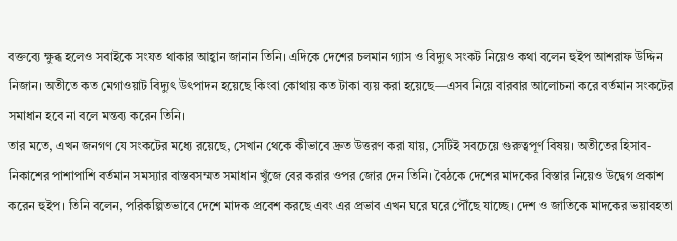বক্তব্যে ক্ষুব্ধ হলেও সবাইকে সংযত থাকার আহ্বান জানান তিনি। এদিকে দেশের চলমান গ্যাস ও বিদ্যুৎ সংকট নিয়েও কথা বলেন হুইপ আশরাফ উদ্দিন নিজান। অতীতে কত মেগাওয়াট বিদ্যুৎ উৎপাদন হয়েছে কিংবা কোথায় কত টাকা ব্যয় করা হয়েছে—এসব নিয়ে বারবার আলোচনা করে বর্তমান সংকটের সমাধান হবে না বলে মন্তব্য করেন তিনি।
তার মতে, এখন জনগণ যে সংকটের মধ্যে রয়েছে, সেখান থেকে কীভাবে দ্রুত উত্তরণ করা যায়, সেটিই সবচেয়ে গুরুত্বপূর্ণ বিষয়। অতীতের হিসাব-নিকাশের পাশাপাশি বর্তমান সমস্যার বাস্তবসম্মত সমাধান খুঁজে বের করার ওপর জোর দেন তিনি। বৈঠকে দেশের মাদকের বিস্তার নিয়েও উদ্বেগ প্রকাশ করেন হুইপ। তিনি বলেন, পরিকল্পিতভাবে দেশে মাদক প্রবেশ করছে এবং এর প্রভাব এখন ঘরে ঘরে পৌঁছে যাচ্ছে। দেশ ও জাতিকে মাদকের ভয়াবহতা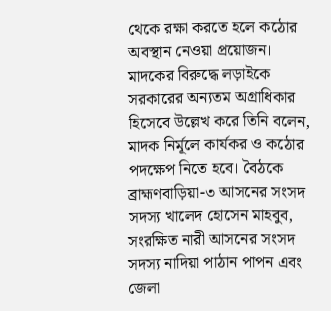থেকে রক্ষা করতে হলে কঠোর অবস্থান নেওয়া প্রয়োজন।
মাদকের বিরুদ্ধে লড়াইকে সরকারের অন্যতম অগ্রাধিকার হিসেবে উল্লেখ করে তিনি বলেন, মাদক নির্মূলে কার্যকর ও কঠোর পদক্ষেপ নিতে হবে। বৈঠকে ব্রাহ্মণবাড়িয়া-৩ আসনের সংসদ সদস্য খালেদ হোসেন মাহবুব, সংরক্ষিত নারী আসনের সংসদ সদস্য নাদিয়া পাঠান পাপন এবং জেলা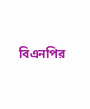বিএনপির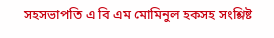সহসভাপতি এ বি এম মোমিনুল হকসহ সংশ্লিষ্ট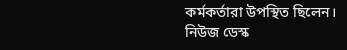কর্মকর্তারা উপস্থিত ছিলেন।
নিউজ ডেস্ক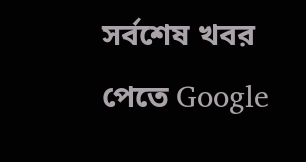সর্বশেষ খবর পেতে Google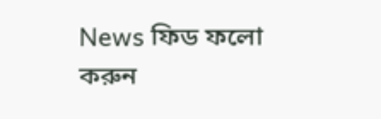News ফিড ফলো করুন